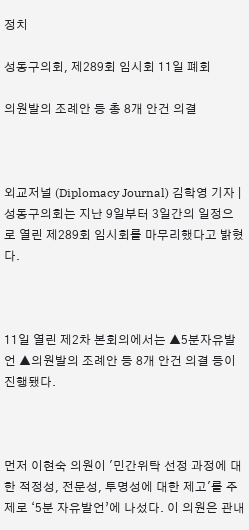정치

성동구의회, 제289회 임시회 11일 폐회

의원발의 조례안 등 총 8개 안건 의결



외교저널 (Diplomacy Journal) 김학영 기자 | 성동구의회는 지난 9일부터 3일간의 일정으로 열린 제289회 임시회를 마무리했다고 밝혔다.



11일 열린 제2차 본회의에서는 ▲5분자유발언 ▲의원발의 조례안 등 8개 안건 의결 등이 진행됐다.



먼저 이현숙 의원이 '민간위탁 선정 과정에 대한 적정성, 전문성, 투명성에 대한 제고'를 주제로 ‘5분 자유발언’에 나섰다. 이 의원은 관내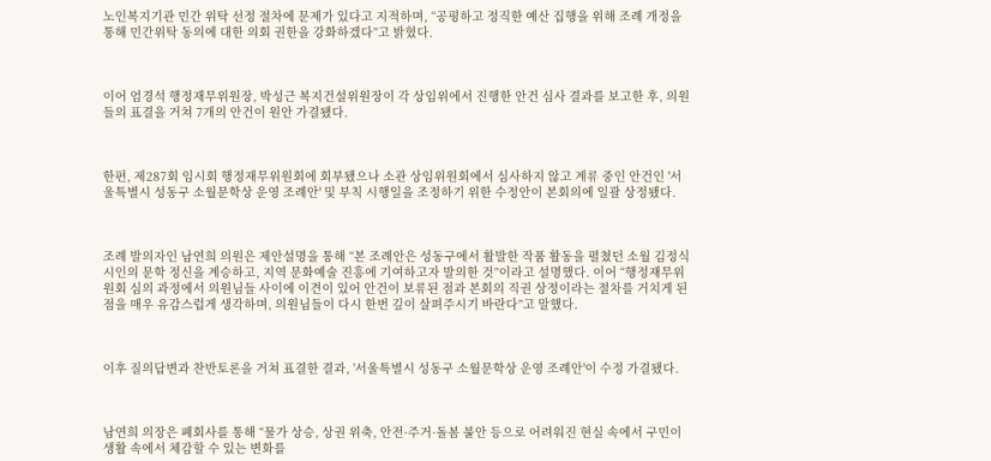노인복지기관 민간 위탁 선정 절차에 문제가 있다고 지적하며, “공평하고 정직한 예산 집행을 위해 조례 개정을 통해 민간위탁 동의에 대한 의회 권한을 강화하겠다”고 밝혔다.



이어 엄경석 행정재무위원장, 박성근 복지건설위원장이 각 상임위에서 진행한 안건 심사 결과를 보고한 후, 의원들의 표결을 거쳐 7개의 안건이 원안 가결됐다.



한편, 제287회 임시회 행정재무위원회에 회부됐으나 소관 상임위원회에서 심사하지 않고 계류 중인 안건인 '서울특별시 성동구 소월문학상 운영 조례안' 및 부칙 시행일을 조정하기 위한 수정안이 본회의에 일괄 상정됐다.



조례 발의자인 남연희 의원은 제안설명을 통해 “본 조례안은 성동구에서 활발한 작품 활동을 펼쳤던 소월 김정식 시인의 문학 정신을 계승하고, 지역 문화예술 진흥에 기여하고자 발의한 것”이라고 설명했다. 이어 “행정재무위원회 심의 과정에서 의원님들 사이에 이견이 있어 안건이 보류된 점과 본회의 직권 상정이라는 절차를 거치게 된 점을 매우 유감스럽게 생각하며, 의원님들이 다시 한번 깊이 살펴주시기 바란다”고 말했다.



이후 질의답변과 찬반토론을 거쳐 표결한 결과, '서울특별시 성동구 소월문학상 운영 조례안'이 수정 가결됐다.



남연희 의장은 폐회사를 통해 “물가 상승, 상권 위축, 안전·주거·돌봄 불안 등으로 어려워진 현실 속에서 구민이 생활 속에서 체감할 수 있는 변화를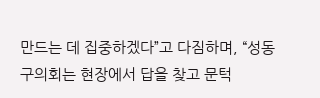만드는 데 집중하겠다”고 다짐하며, “성동구의회는 현장에서 답을 찾고 문턱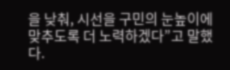을 낮춰, 시선을 구민의 눈높이에 맞추도록 더 노력하겠다”고 말했다.